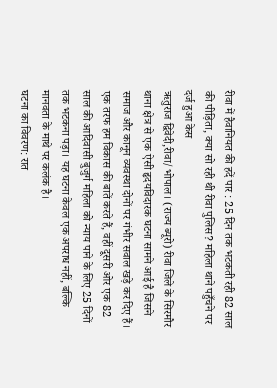रीवा में हैवानियत की हदें पार : 25 दिन तक भटकती रही 82 साल की पीड़िता, क्या सो रही थी रीवा पुलिस? महिला थाने पहुँचने पर दर्ज हुआ केस
ऋतुराज द्विवेदी,रीवा/भोपाल। (राज्य ब्यूरो) रीवा जिले के सिरमौर थाना क्षेत्र से एक ऐसी हृदयविदारक घटना सामने आई है जिसने समाज और कानून व्यवस्था दोनों पर गंभीर सवाल खड़े कर दिए हैं। एक तरफ हम विकास की बातें करते हैं, वहीं दूसरी ओर एक 82 साल की आदिवासी बुजुर्ग महिला को न्याय पाने के लिए 25 दिनों तक भटकना पड़ा। यह घटना केवल एक अपराध नहीं, बल्कि मानवता के माथे पर कलंक है।
घटना का विवरण: रात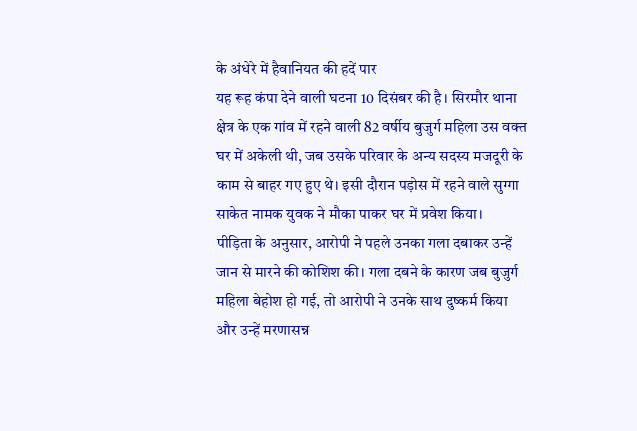के अंधेरे में हैवानियत की हदें पार
यह रूह कंपा देने वाली घटना 10 दिसंबर की है। सिरमौर थाना क्षेत्र के एक गांव में रहने वाली 82 वर्षीय बुजुर्ग महिला उस वक्त घर में अकेली थी, जब उसके परिवार के अन्य सदस्य मजदूरी के काम से बाहर गए हुए थे। इसी दौरान पड़ोस में रहने वाले सुग्गा साकेत नामक युवक ने मौका पाकर घर में प्रवेश किया।
पीड़िता के अनुसार, आरोपी ने पहले उनका गला दबाकर उन्हें जान से मारने की कोशिश की। गला दबने के कारण जब बुजुर्ग महिला बेहोश हो गई, तो आरोपी ने उनके साथ दुष्कर्म किया और उन्हें मरणासन्न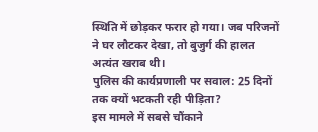स्थिति में छोड़कर फरार हो गया। जब परिजनों ने घर लौटकर देखा, तो बुजुर्ग की हालत अत्यंत खराब थी।
पुलिस की कार्यप्रणाली पर सवाल: 25 दिनों तक क्यों भटकती रही पीड़िता?
इस मामले में सबसे चौंकाने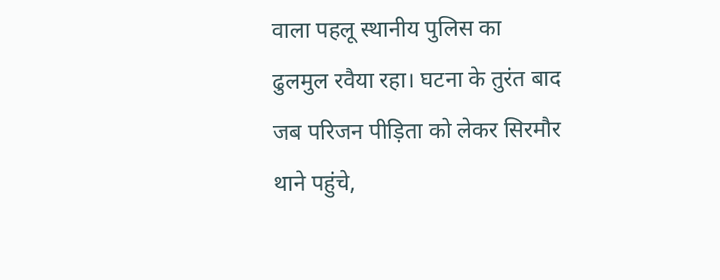वाला पहलू स्थानीय पुलिस का ढुलमुल रवैया रहा। घटना के तुरंत बाद जब परिजन पीड़िता को लेकर सिरमौर थाने पहुंचे,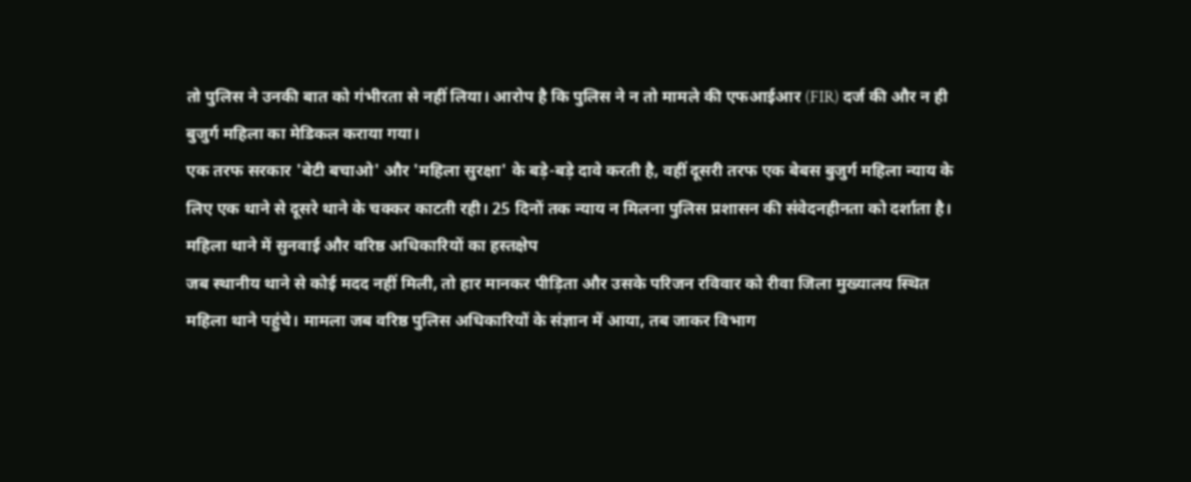तो पुलिस ने उनकी बात को गंभीरता से नहीं लिया। आरोप है कि पुलिस ने न तो मामले की एफआईआर (FIR) दर्ज की और न ही बुजुर्ग महिला का मेडिकल कराया गया।
एक तरफ सरकार 'बेटी बचाओ' और 'महिला सुरक्षा' के बड़े-बड़े दावे करती है, वहीं दूसरी तरफ एक बेबस बुजुर्ग महिला न्याय के लिए एक थाने से दूसरे थाने के चक्कर काटती रही। 25 दिनों तक न्याय न मिलना पुलिस प्रशासन की संवेदनहीनता को दर्शाता है।
महिला थाने में सुनवाई और वरिष्ठ अधिकारियों का हस्तक्षेप
जब स्थानीय थाने से कोई मदद नहीं मिली, तो हार मानकर पीड़िता और उसके परिजन रविवार को रीवा जिला मुख्यालय स्थित महिला थाने पहुंचे। मामला जब वरिष्ठ पुलिस अधिकारियों के संज्ञान में आया, तब जाकर विभाग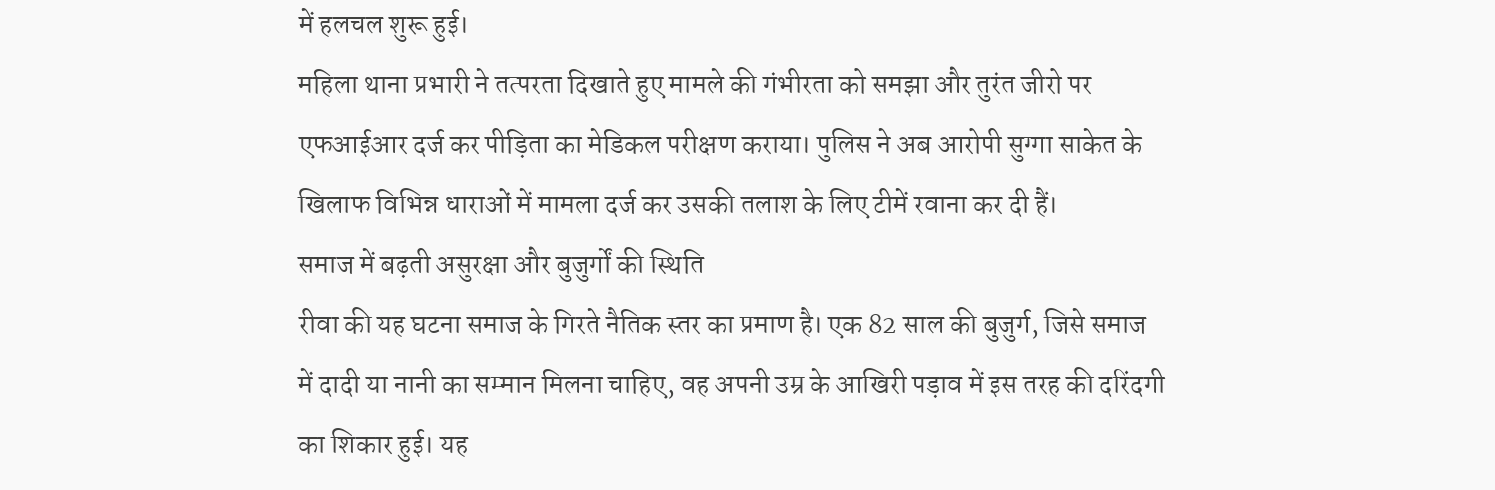में हलचल शुरू हुई।
महिला थाना प्रभारी ने तत्परता दिखाते हुए मामले की गंभीरता को समझा और तुरंत जीरो पर एफआईआर दर्ज कर पीड़िता का मेडिकल परीक्षण कराया। पुलिस ने अब आरोपी सुग्गा साकेत के खिलाफ विभिन्न धाराओं में मामला दर्ज कर उसकी तलाश के लिए टीमें रवाना कर दी हैं।
समाज में बढ़ती असुरक्षा और बुजुर्गों की स्थिति
रीवा की यह घटना समाज के गिरते नैतिक स्तर का प्रमाण है। एक 82 साल की बुजुर्ग, जिसे समाज में दादी या नानी का सम्मान मिलना चाहिए, वह अपनी उम्र के आखिरी पड़ाव में इस तरह की दरिंदगी का शिकार हुई। यह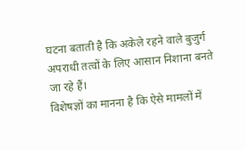घटना बताती है कि अकेले रहने वाले बुजुर्ग अपराधी तत्वों के लिए आसान निशाना बनते जा रहे हैं।
विशेषज्ञों का मानना है कि ऐसे मामलों में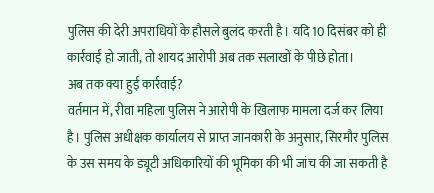पुलिस की देरी अपराधियों के हौसले बुलंद करती है। यदि 10 दिसंबर को ही कार्रवाई हो जाती, तो शायद आरोपी अब तक सलाखों के पीछे होता।
अब तक क्या हुई कार्रवाई?
वर्तमान में, रीवा महिला पुलिस ने आरोपी के खिलाफ मामला दर्ज कर लिया है। पुलिस अधीक्षक कार्यालय से प्राप्त जानकारी के अनुसार, सिरमौर पुलिस के उस समय के ड्यूटी अधिकारियों की भूमिका की भी जांच की जा सकती है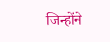जिन्होंने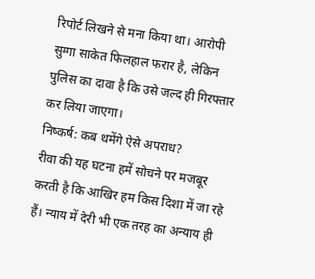रिपोर्ट लिखने से मना किया था। आरोपी सुग्गा साकेत फिलहाल फरार है, लेकिन पुलिस का दावा है कि उसे जल्द ही गिरफ्तार कर लिया जाएगा।
निष्कर्ष: कब थमेंगे ऐसे अपराध?
रीवा की यह घटना हमें सोचने पर मजबूर करती है कि आखिर हम किस दिशा में जा रहे हैं। न्याय में देरी भी एक तरह का अन्याय ही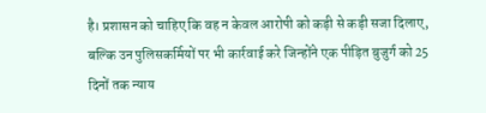है। प्रशासन को चाहिए कि वह न केवल आरोपी को कड़ी से कड़ी सजा दिलाए, बल्कि उन पुलिसकर्मियों पर भी कार्रवाई करे जिन्होंने एक पीड़ित बुजुर्ग को 25 दिनों तक न्याय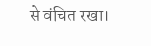से वंचित रखा।